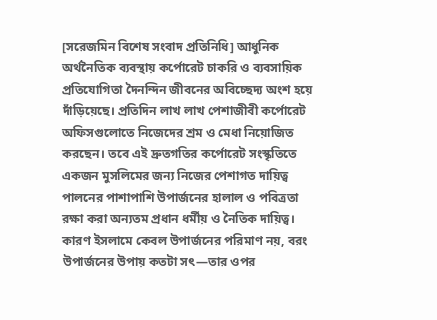[সরেজমিন বিশেষ সংবাদ প্রতিনিধি] আধুনিক অর্থনৈতিক ব্যবস্থায় কর্পোরেট চাকরি ও ব্যবসায়িক প্রতিযোগিতা দৈনন্দিন জীবনের অবিচ্ছেদ্য অংশ হয়ে দাঁড়িয়েছে। প্রতিদিন লাখ লাখ পেশাজীবী কর্পোরেট অফিসগুলোতে নিজেদের শ্রম ও মেধা নিয়োজিত করছেন। তবে এই দ্রুতগতির কর্পোরেট সংস্কৃতিতে একজন মুসলিমের জন্য নিজের পেশাগত দায়িত্ব পালনের পাশাপাশি উপার্জনের হালাল ও পবিত্রতা রক্ষা করা অন্যতম প্রধান ধর্মীয় ও নৈতিক দায়িত্ব। কারণ ইসলামে কেবল উপার্জনের পরিমাণ নয়, বরং উপার্জনের উপায় কতটা সৎ—তার ওপর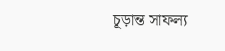চূড়ান্ত সাফল্য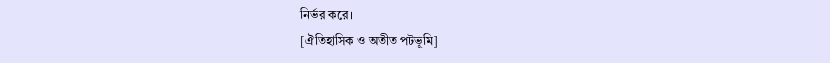নির্ভর করে।
[ঐতিহাসিক ও অতীত পটভূমি]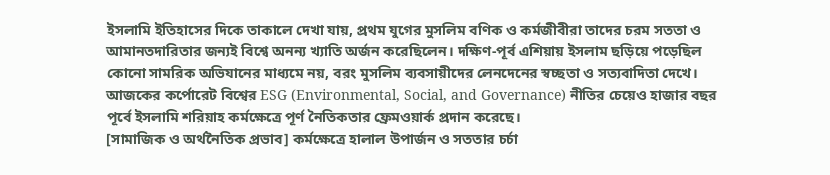ইসলামি ইতিহাসের দিকে তাকালে দেখা যায়, প্রথম যুগের মুসলিম বণিক ও কর্মজীবীরা তাদের চরম সততা ও আমানতদারিতার জন্যই বিশ্বে অনন্য খ্যাতি অর্জন করেছিলেন। দক্ষিণ-পূর্ব এশিয়ায় ইসলাম ছড়িয়ে পড়েছিল কোনো সামরিক অভিযানের মাধ্যমে নয়, বরং মুসলিম ব্যবসায়ীদের লেনদেনের স্বচ্ছতা ও সত্যবাদিতা দেখে। আজকের কর্পোরেট বিশ্বের ESG (Environmental, Social, and Governance) নীতির চেয়েও হাজার বছর পূর্বে ইসলামি শরিয়াহ কর্মক্ষেত্রে পূর্ণ নৈতিকতার ফ্রেমওয়ার্ক প্রদান করেছে।
[সামাজিক ও অর্থনৈতিক প্রভাব] কর্মক্ষেত্রে হালাল উপার্জন ও সততার চর্চা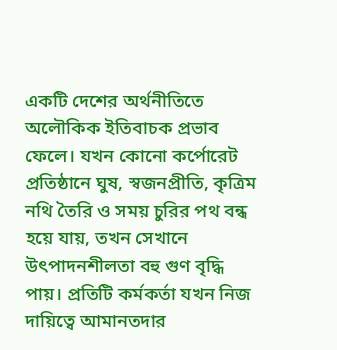একটি দেশের অর্থনীতিতে অলৌকিক ইতিবাচক প্রভাব ফেলে। যখন কোনো কর্পোরেট প্রতিষ্ঠানে ঘুষ, স্বজনপ্রীতি, কৃত্রিম নথি তৈরি ও সময় চুরির পথ বন্ধ হয়ে যায়, তখন সেখানে উৎপাদনশীলতা বহু গুণ বৃদ্ধি পায়। প্রতিটি কর্মকর্তা যখন নিজ দায়িত্বে আমানতদার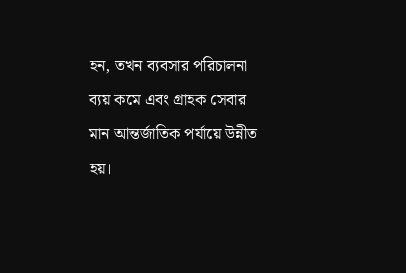হন, তখন ব্যবসার পরিচালনা ব্যয় কমে এবং গ্রাহক সেবার মান আন্তর্জাতিক পর্যায়ে উন্নীত হয়।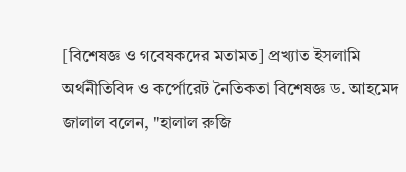[বিশেষজ্ঞ ও গবেষকদের মতামত] প্রখ্যাত ইসলামি অর্থনীতিবিদ ও কর্পোরেট নৈতিকতা বিশেষজ্ঞ ড. আহমেদ জালাল বলেন, "হালাল রুজি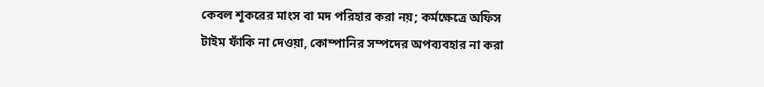কেবল শূকরের মাংস বা মদ পরিহার করা নয়; কর্মক্ষেত্রে অফিস টাইম ফাঁকি না দেওয়া, কোম্পানির সম্পদের অপব্যবহার না করা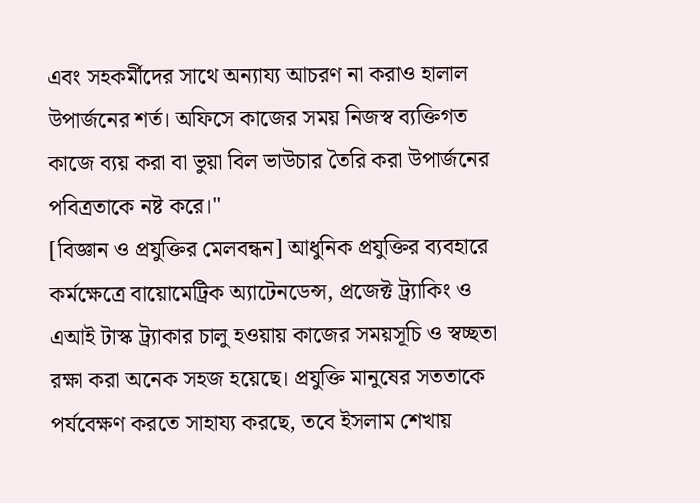এবং সহকর্মীদের সাথে অন্যায্য আচরণ না করাও হালাল উপার্জনের শর্ত। অফিসে কাজের সময় নিজস্ব ব্যক্তিগত কাজে ব্যয় করা বা ভুয়া বিল ভাউচার তৈরি করা উপার্জনের পবিত্রতাকে নষ্ট করে।"
[বিজ্ঞান ও প্রযুক্তির মেলবন্ধন] আধুনিক প্রযুক্তির ব্যবহারে কর্মক্ষেত্রে বায়োমেট্রিক অ্যাটেনডেন্স, প্রজেক্ট ট্র্যাকিং ও এআই টাস্ক ট্র্যাকার চালু হওয়ায় কাজের সময়সূচি ও স্বচ্ছতা রক্ষা করা অনেক সহজ হয়েছে। প্রযুক্তি মানুষের সততাকে পর্যবেক্ষণ করতে সাহায্য করছে, তবে ইসলাম শেখায়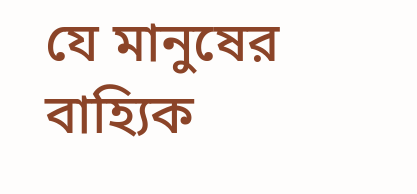যে মানুষের বাহ্যিক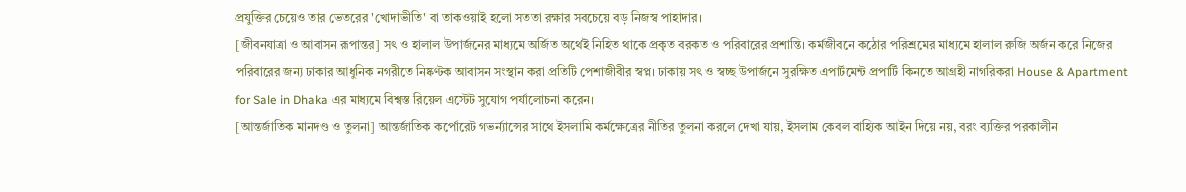প্রযুক্তির চেয়েও তার ভেতরের 'খোদাভীতি' বা তাকওয়াই হলো সততা রক্ষার সবচেয়ে বড় নিজস্ব পাহাদার।
[জীবনযাত্রা ও আবাসন রূপান্তর] সৎ ও হালাল উপার্জনের মাধ্যমে অর্জিত অর্থেই নিহিত থাকে প্রকৃত বরকত ও পরিবারের প্রশান্তি। কর্মজীবনে কঠোর পরিশ্রমের মাধ্যমে হালাল রুজি অর্জন করে নিজের পরিবারের জন্য ঢাকার আধুনিক নগরীতে নিষ্কণ্টক আবাসন সংস্থান করা প্রতিটি পেশাজীবীর স্বপ্ন। ঢাকায় সৎ ও স্বচ্ছ উপার্জনে সুরক্ষিত এপার্টমেন্ট প্রপার্টি কিনতে আগ্রহী নাগরিকরা House & Apartment for Sale in Dhaka এর মাধ্যমে বিশ্বস্ত রিয়েল এস্টেট সুযোগ পর্যালোচনা করেন।
[আন্তর্জাতিক মানদণ্ড ও তুলনা] আন্তর্জাতিক কর্পোরেট গভর্ন্যান্সের সাথে ইসলামি কর্মক্ষেত্রের নীতির তুলনা করলে দেখা যায়, ইসলাম কেবল বাহ্যিক আইন দিয়ে নয়, বরং ব্যক্তির পরকালীন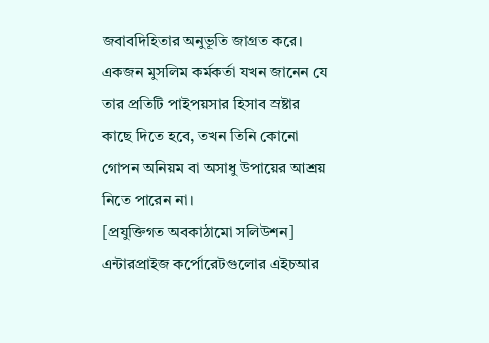জবাবদিহিতার অনুভূতি জাগ্রত করে। একজন মুসলিম কর্মকর্তা যখন জানেন যে তার প্রতিটি পাইপয়সার হিসাব স্রষ্টার কাছে দিতে হবে, তখন তিনি কোনো গোপন অনিয়ম বা অসাধু উপায়ের আশ্রয় নিতে পারেন না।
[প্রযুক্তিগত অবকাঠামো সলিউশন] এন্টারপ্রাইজ কর্পোরেটগুলোর এইচআর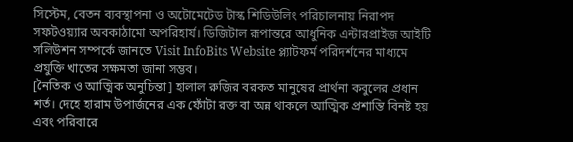সিস্টেম, বেতন ব্যবস্থাপনা ও অটোমেটেড টাস্ক শিডিউলিং পরিচালনায় নিরাপদ সফটওয়্যার অবকাঠামো অপরিহার্য। ডিজিটাল রূপান্তরে আধুনিক এন্টারপ্রাইজ আইটি সলিউশন সম্পর্কে জানতে Visit InfoBits Website প্ল্যাটফর্ম পরিদর্শনের মাধ্যমে প্রযুক্তি খাতের সক্ষমতা জানা সম্ভব।
[নৈতিক ও আত্মিক অনুচিন্তা] হালাল রুজির বরকত মানুষের প্রার্থনা কবুলের প্রধান শর্ত। দেহে হারাম উপার্জনের এক ফোঁটা রক্ত বা অন্ন থাকলে আত্মিক প্রশান্তি বিনষ্ট হয় এবং পরিবারে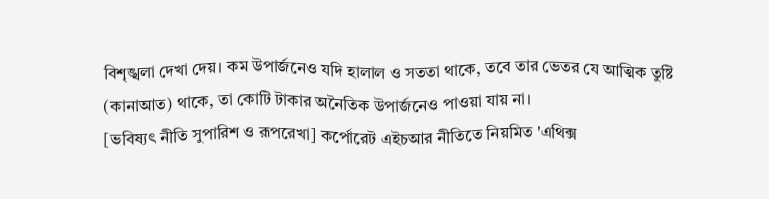বিশৃঙ্খলা দেখা দেয়। কম উপার্জনেও যদি হালাল ও সততা থাকে, তবে তার ভেতর যে আত্মিক তুষ্টি (কানাআত) থাকে, তা কোটি টাকার অনৈতিক উপার্জনেও পাওয়া যায় না।
[ভবিষ্যৎ নীতি সুপারিশ ও রূপরেখা] কর্পোরেট এইচআর নীতিতে নিয়মিত 'এথিক্স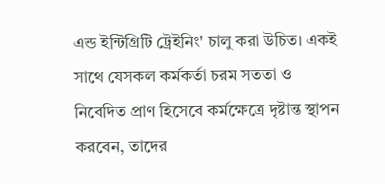এন্ড ইন্টিগ্রিটি ট্রেইনিং' চালু করা উচিত। একই সাথে যেসকল কর্মকর্তা চরম সততা ও নিবেদিত প্রাণ হিসেবে কর্মক্ষেত্রে দৃষ্টান্ত স্থাপন করবেন, তাদের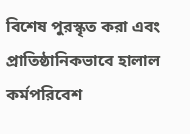বিশেষ পুরস্কৃত করা এবং প্রাতিষ্ঠানিকভাবে হালাল কর্মপরিবেশ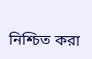নিশ্চিত করা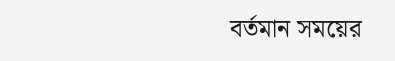বর্তমান সময়ের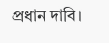প্রধান দাবি।